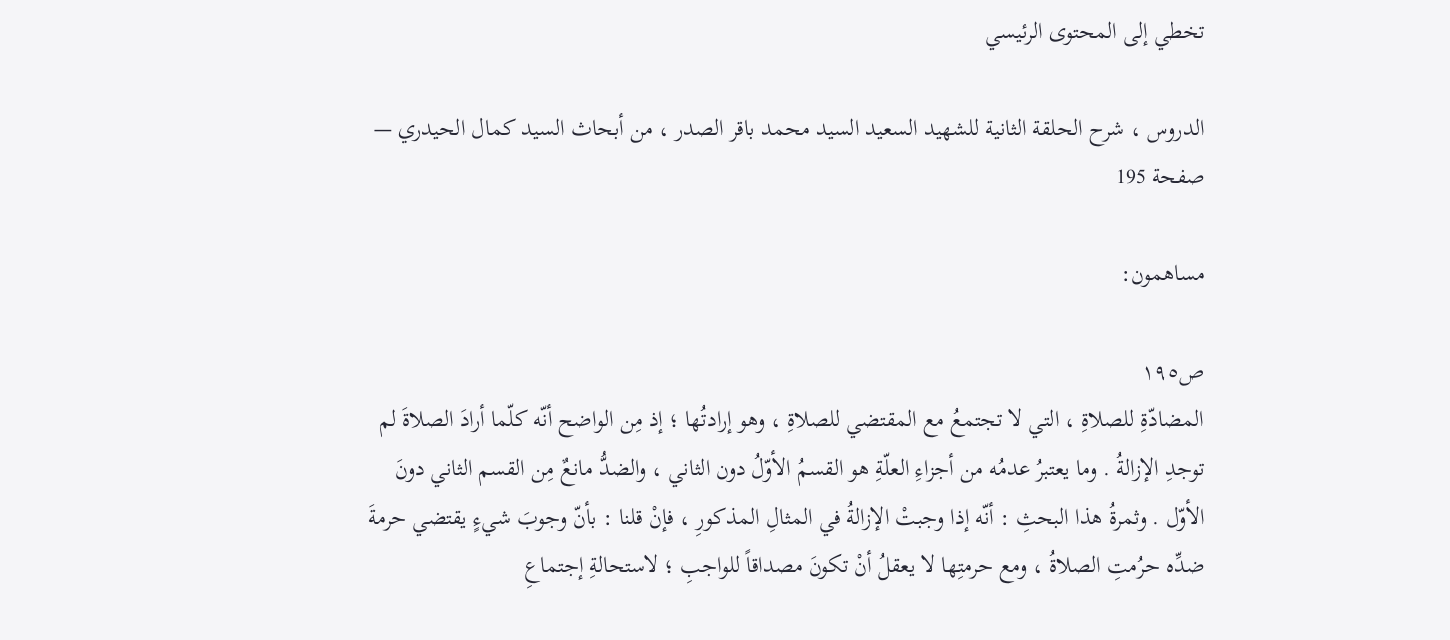تخطي إلى المحتوى الرئيسي

الدروس ، شرح الحلقة الثانية للشهيد السعيد السيد محمد باقر الصدر ، من أبحاث السيد كمال الحيدري — صفحة 195

مساهمون:

ص١٩٥
المضادّةِ للصلاةِ ، التي لا تجتمعُ مع المقتضي للصلاةِ ، وهو إرادتُها ؛ إذ مِن الواضح أنّه كلّما أرادَ الصلاةَ لم توجدِ الإزالةُ . وما يعتبرُ عدمُه من أجزاءِ العلّةِ هو القسمُ الأوّلُ دون الثاني ، والضدُّ مانعٌ مِن القسم الثاني دونَ الأوّل . وثمرةُ هذا البحثِ : أنّه إذا وجبتْ الإزالةُ في المثالِ المذكورِ ، فإنْ قلنا : بأنّ وجوبَ شيءٍ يقتضي حرمةَ ضدِّه حرُمتِ الصلاةُ ، ومع حرمتِها لا يعقلُ أنْ تكونَ مصداقاً للواجبِ ؛ لاستحالةِ إجتماعِ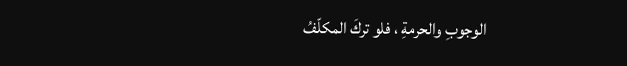الوجوبِ والحرمةِ ، فلو تركَ المكلّفُ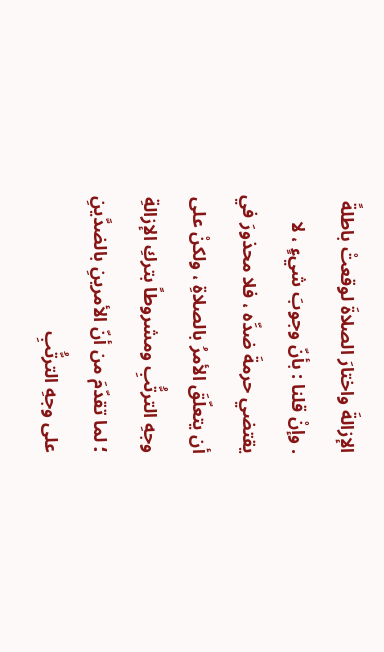الإزالةَ واختارَ الصلاةَ لوقعتْ باطلةً . وإنْ قلنا : بأنّ وجوبَ شيءٍ ، لا يقتضي حرمةَ ضدِّه ، فلا محذورَ في أن يتعلّقَ الأمرُ بالصلاةِ ، ولكنْ على وجهِ الترتُّبِ ومشروطاً بتركِ الإزالةِ ؛ لما تقدّمَ من أنّ الأمرينِ بالضدَّينِ على وجهِ الترتُّبِ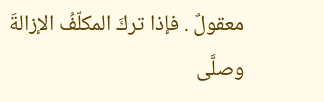معقولٌ . فإذا تركَ المكلّفُ الإزالةَ وصلَّى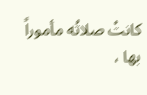كانتْ صلاتُه مأموراً بها ،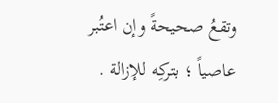وتقعُ صحيحةً وإن اعتُبر عاصياً ؛ بتركِه للإزالة .